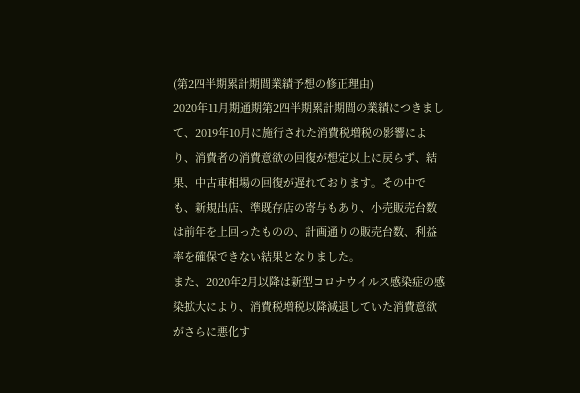(第2四半期累計期間業績予想の修正理由)
2020年11月期通期第2四半期累計期間の業績につきまして、2019年10月に施行された消費税増税の影響により、消費者の消費意欲の回復が想定以上に戻らず、結果、中古車相場の回復が遅れております。その中でも、新規出店、準既存店の寄与もあり、小売販売台数は前年を上回ったものの、計画通りの販売台数、利益率を確保できない結果となりました。
また、2020年2月以降は新型コロナウイルス感染症の感染拡大により、消費税増税以降減退していた消費意欲がさらに悪化す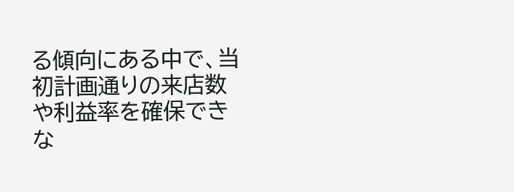る傾向にある中で、当初計画通りの来店数や利益率を確保できな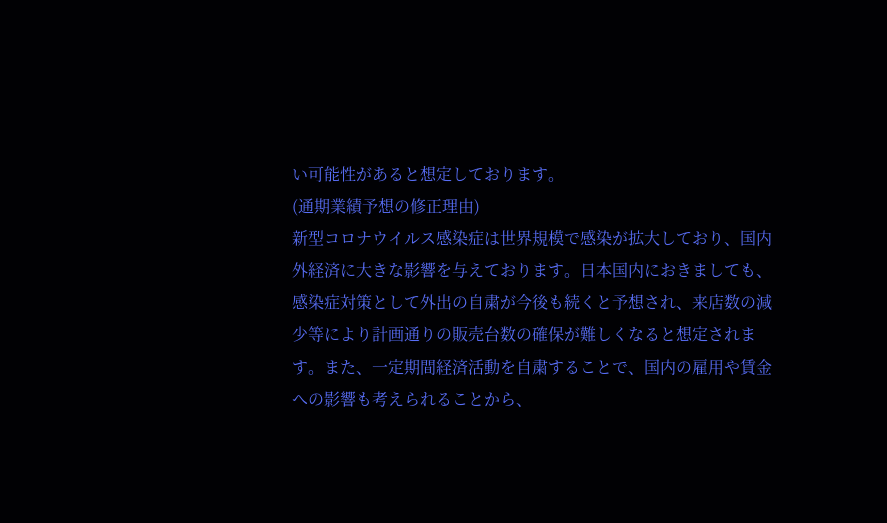い可能性があると想定しております。
(通期業績予想の修正理由)
新型コロナウイルス感染症は世界規模で感染が拡大しており、国内外経済に大きな影響を与えております。日本国内におきましても、感染症対策として外出の自粛が今後も続くと予想され、来店数の減少等により計画通りの販売台数の確保が難しくなると想定されます。また、一定期間経済活動を自粛することで、国内の雇用や賃金への影響も考えられることから、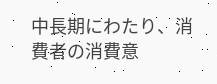中長期にわたり、消費者の消費意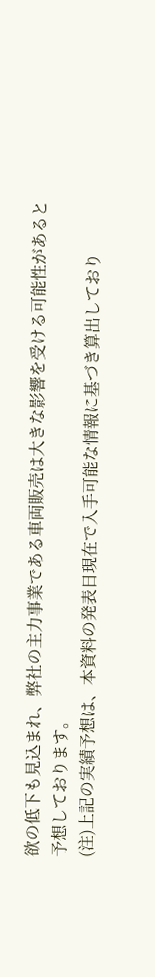欲の低下も見込まれ、弊社の主力事業である車両販売は大きな影響を受ける可能性があると予想しております。
(注)上記の実績予想は、本資料の発表日現在で入手可能な情報に基づき算出しており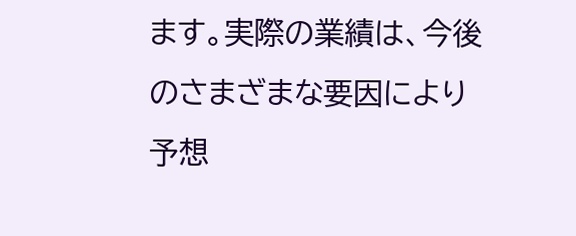ます。実際の業績は、今後のさまざまな要因により予想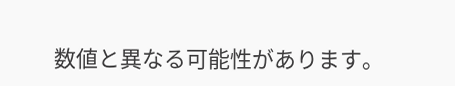数値と異なる可能性があります。